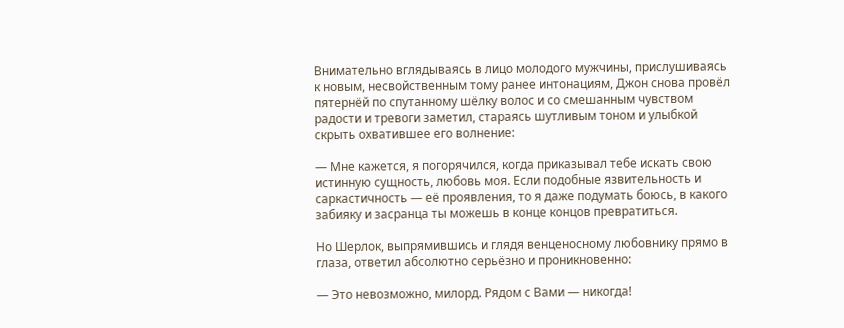Внимательно вглядываясь в лицо молодого мужчины, прислушиваясь к новым, несвойственным тому ранее интонациям, Джон снова провёл пятернёй по спутанному шёлку волос и со смешанным чувством радости и тревоги заметил, стараясь шутливым тоном и улыбкой скрыть охватившее его волнение:

— Мне кажется, я погорячился, когда приказывал тебе искать свою истинную сущность, любовь моя. Если подобные язвительность и саркастичность — её проявления, то я даже подумать боюсь, в какого забияку и засранца ты можешь в конце концов превратиться.

Но Шерлок, выпрямившись и глядя венценосному любовнику прямо в глаза, ответил абсолютно серьёзно и проникновенно:

— Это невозможно, милорд. Рядом с Вами — никогда!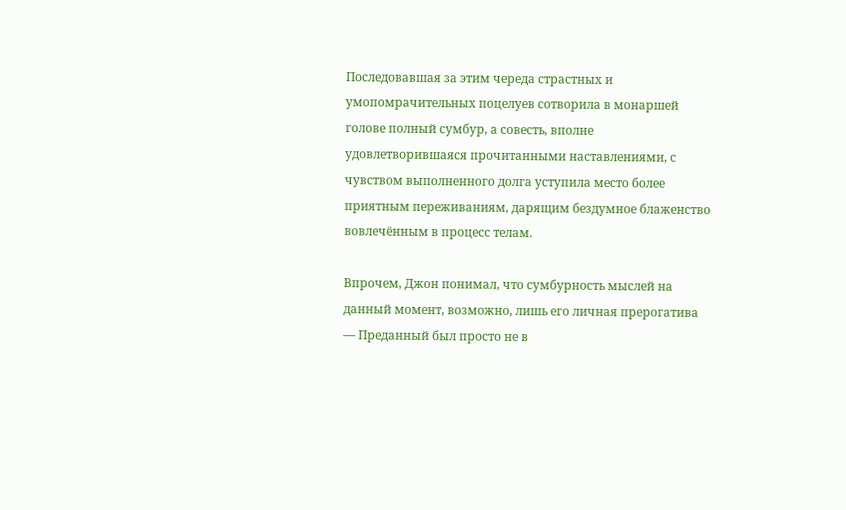Последовавшая за этим череда страстных и умопомрачительных поцелуев сотворила в монаршей голове полный сумбур, а совесть, вполне удовлетворившаяся прочитанными наставлениями, с чувством выполненного долга уступила место более приятным переживаниям, дарящим бездумное блаженство вовлечённым в процесс телам.

Впрочем, Джон понимал, что сумбурность мыслей на данный момент, возможно, лишь его личная прерогатива — Преданный был просто не в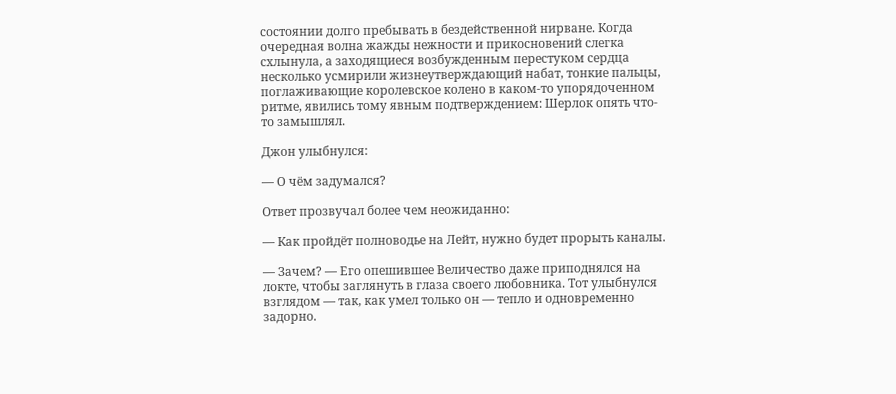состоянии долго пребывать в бездейственной нирване. Когда очередная волна жажды нежности и прикосновений слегка схлынула, а заходящиеся возбужденным перестуком сердца несколько усмирили жизнеутверждающий набат, тонкие пальцы, поглаживающие королевское колено в каком-то упорядоченном ритме, явились тому явным подтверждением: Шерлок опять что-то замышлял.

Джон улыбнулся:

— О чём задумался?

Ответ прозвучал более чем неожиданно:

— Как пройдёт полноводье на Лейт, нужно будет прорыть каналы.

— Зачем? — Его опешившее Величество даже приподнялся на локте, чтобы заглянуть в глаза своего любовника. Тот улыбнулся взглядом — так, как умел только он — тепло и одновременно задорно.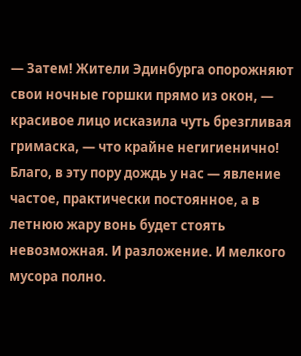— Затем! Жители Эдинбурга опорожняют свои ночные горшки прямо из окон, — красивое лицо исказила чуть брезгливая гримаска, — что крайне негигиенично! Благо, в эту пору дождь у нас — явление частое, практически постоянное, а в летнюю жару вонь будет стоять невозможная. И разложение. И мелкого мусора полно.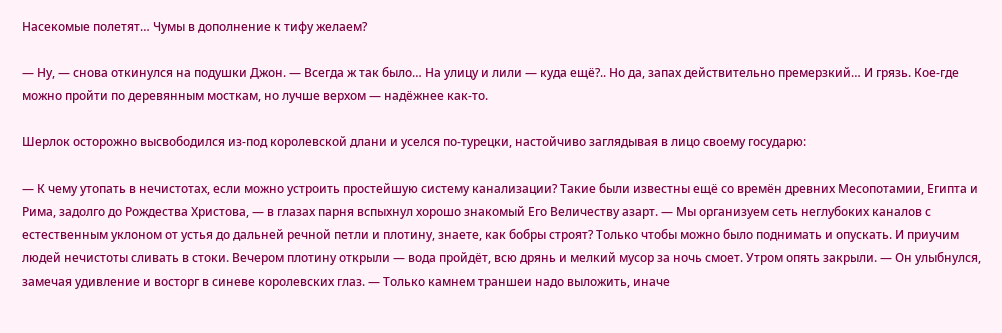Насекомые полетят… Чумы в дополнение к тифу желаем?

— Ну, — снова откинулся на подушки Джон. — Всегда ж так было… На улицу и лили — куда ещё?.. Но да, запах действительно премерзкий… И грязь. Кое-где можно пройти по деревянным мосткам, но лучше верхом — надёжнее как-то.

Шерлок осторожно высвободился из-под королевской длани и уселся по-турецки, настойчиво заглядывая в лицо своему государю:

— К чему утопать в нечистотах, если можно устроить простейшую систему канализации? Такие были известны ещё со времён древних Месопотамии, Египта и Рима, задолго до Рождества Христова, — в глазах парня вспыхнул хорошо знакомый Его Величеству азарт. — Мы организуем сеть неглубоких каналов с естественным уклоном от устья до дальней речной петли и плотину, знаете, как бобры строят? Только чтобы можно было поднимать и опускать. И приучим людей нечистоты сливать в стоки. Вечером плотину открыли — вода пройдёт, всю дрянь и мелкий мусор за ночь смоет. Утром опять закрыли. — Он улыбнулся, замечая удивление и восторг в синеве королевских глаз. — Только камнем траншеи надо выложить, иначе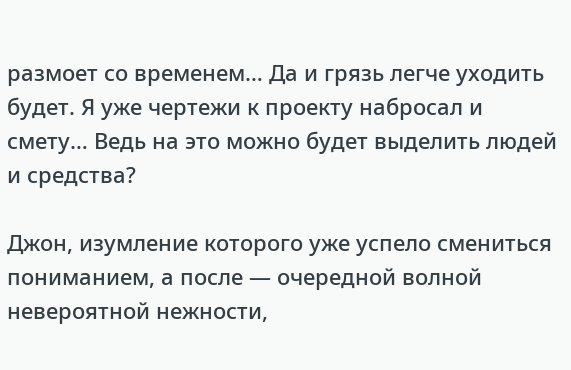размоет со временем… Да и грязь легче уходить будет. Я уже чертежи к проекту набросал и смету… Ведь на это можно будет выделить людей и средства?

Джон, изумление которого уже успело смениться пониманием, а после — очередной волной невероятной нежности,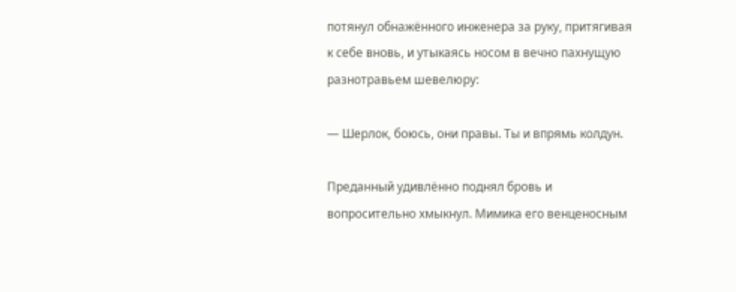потянул обнажённого инженера за руку, притягивая к себе вновь, и утыкаясь носом в вечно пахнущую разнотравьем шевелюру:

— Шерлок, боюсь, они правы. Ты и впрямь колдун.

Преданный удивлённо поднял бровь и вопросительно хмыкнул. Мимика его венценосным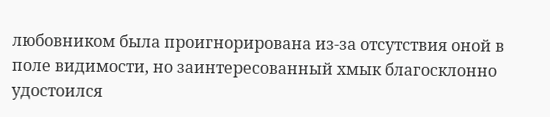любовником была проигнорирована из-за отсутствия оной в поле видимости, но заинтересованный хмык благосклонно удостоился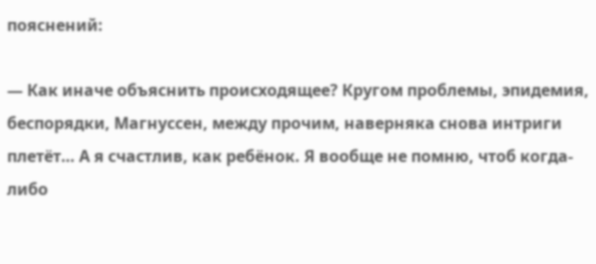пояснений:

— Как иначе объяснить происходящее? Кругом проблемы, эпидемия, беспорядки, Магнуссен, между прочим, наверняка снова интриги плетёт… А я счастлив, как ребёнок. Я вообще не помню, чтоб когда-либо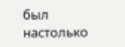был настолько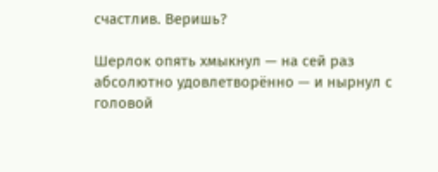счастлив. Веришь?

Шерлок опять хмыкнул — на сей раз абсолютно удовлетворённо — и нырнул с головой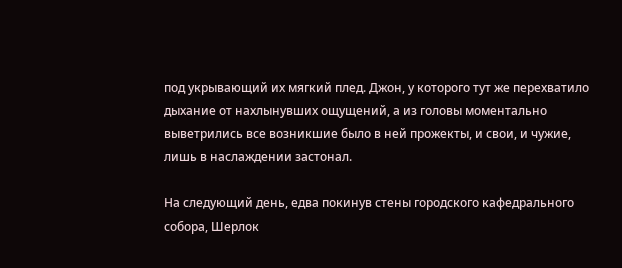под укрывающий их мягкий плед. Джон, у которого тут же перехватило дыхание от нахлынувших ощущений, а из головы моментально выветрились все возникшие было в ней прожекты, и свои, и чужие, лишь в наслаждении застонал.

На следующий день, едва покинув стены городского кафедрального собора, Шерлок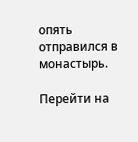опять отправился в монастырь.

Перейти на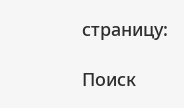страницу:

Поиск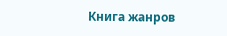Книга жанров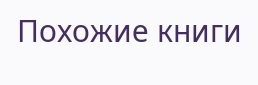Похожие книги